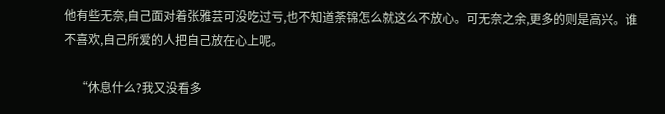他有些无奈,自己面对着张雅芸可没吃过亏,也不知道荼锦怎么就这么不放心。可无奈之余,更多的则是高兴。谁不喜欢,自己所爱的人把自己放在心上呢。

    “休息什么?我又没看多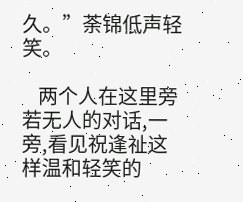久。”荼锦低声轻笑。

    两个人在这里旁若无人的对话,一旁,看见祝逢祉这样温和轻笑的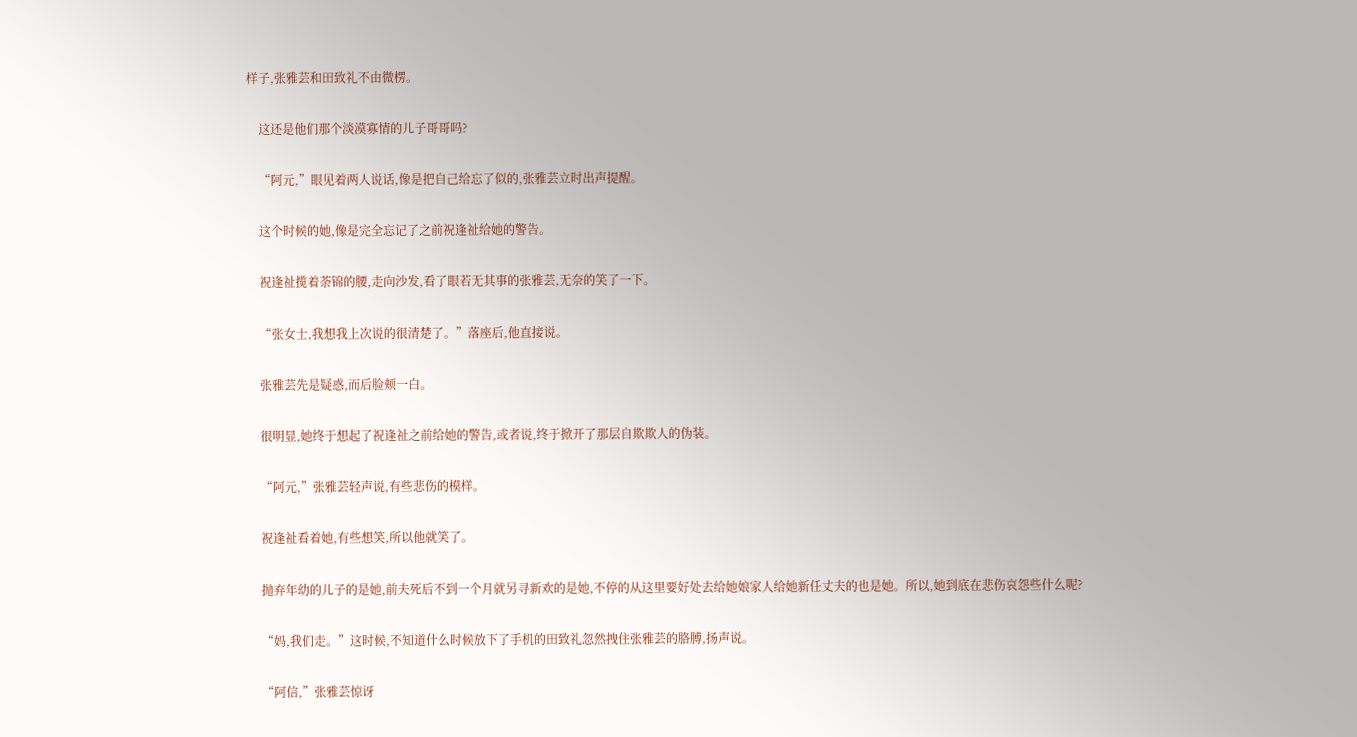样子,张雅芸和田致礼不由微楞。

    这还是他们那个淡漠寡情的儿子哥哥吗?

    “阿元,”眼见着两人说话,像是把自己给忘了似的,张雅芸立时出声提醒。

    这个时候的她,像是完全忘记了之前祝逢祉给她的警告。

    祝逢祉揽着荼锦的腰,走向沙发,看了眼若无其事的张雅芸,无奈的笑了一下。

    “张女士,我想我上次说的很清楚了。”落座后,他直接说。

    张雅芸先是疑惑,而后脸颊一白。

    很明显,她终于想起了祝逢祉之前给她的警告,或者说,终于掀开了那层自欺欺人的伪装。

    “阿元,”张雅芸轻声说,有些悲伤的模样。

    祝逢祉看着她,有些想笑,所以他就笑了。

    抛弃年幼的儿子的是她,前夫死后不到一个月就另寻新欢的是她,不停的从这里要好处去给她娘家人给她新任丈夫的也是她。所以,她到底在悲伤哀怨些什么呢?

    “妈,我们走。”这时候,不知道什么时候放下了手机的田致礼忽然拽住张雅芸的胳膊,扬声说。

    “阿信,”张雅芸惊讶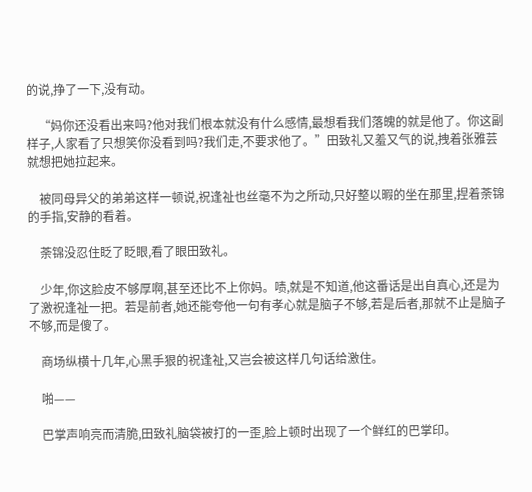的说,挣了一下,没有动。

    “妈你还没看出来吗?他对我们根本就没有什么感情,最想看我们落魄的就是他了。你这副样子,人家看了只想笑你没看到吗?我们走,不要求他了。”田致礼又羞又气的说,拽着张雅芸就想把她拉起来。

    被同母异父的弟弟这样一顿说,祝逢祉也丝毫不为之所动,只好整以暇的坐在那里,捏着荼锦的手指,安静的看着。

    荼锦没忍住眨了眨眼,看了眼田致礼。

    少年,你这脸皮不够厚啊,甚至还比不上你妈。啧,就是不知道,他这番话是出自真心,还是为了激祝逢祉一把。若是前者,她还能夸他一句有孝心就是脑子不够,若是后者,那就不止是脑子不够,而是傻了。

    商场纵横十几年,心黑手狠的祝逢祉,又岂会被这样几句话给激住。

    啪——

    巴掌声响亮而清脆,田致礼脑袋被打的一歪,脸上顿时出现了一个鲜红的巴掌印。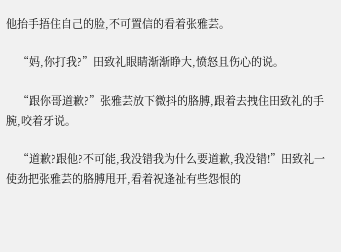他抬手捂住自己的脸,不可置信的看着张雅芸。

    “妈,你打我?”田致礼眼睛渐渐睁大,愤怒且伤心的说。

    “跟你哥道歉?”张雅芸放下微抖的胳膊,跟着去拽住田致礼的手腕,咬着牙说。

    “道歉?跟他?不可能,我没错我为什么要道歉,我没错!”田致礼一使劲把张雅芸的胳膊甩开,看着祝逢祉有些怨恨的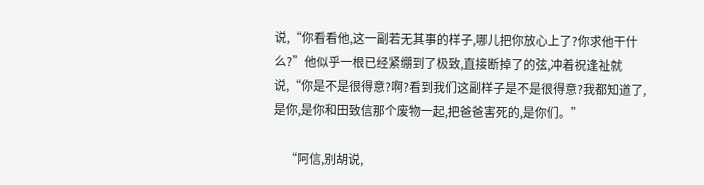说,“你看看他,这一副若无其事的样子,哪儿把你放心上了?你求他干什么?”他似乎一根已经紧绷到了极致,直接断掉了的弦,冲着祝逢祉就说,“你是不是很得意?啊?看到我们这副样子是不是很得意?我都知道了,是你,是你和田致信那个废物一起,把爸爸害死的,是你们。”

    “阿信,别胡说,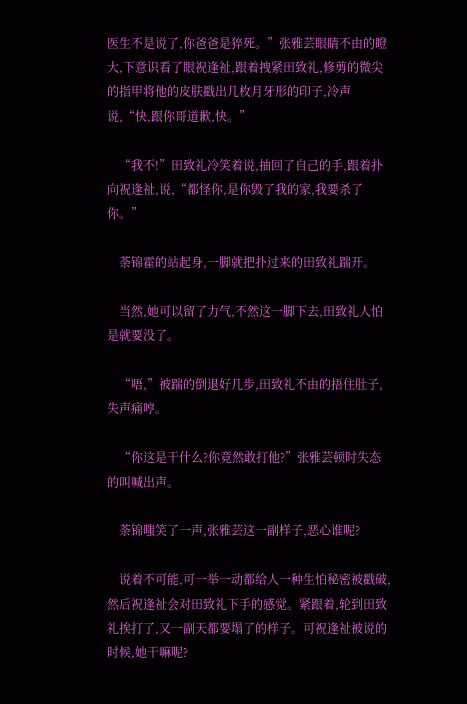医生不是说了,你爸爸是猝死。”张雅芸眼睛不由的瞪大,下意识看了眼祝逢祉,跟着拽紧田致礼,修剪的微尖的指甲将他的皮肤戳出几枚月牙形的印子,冷声说,“快,跟你哥道歉,快。”

    “我不!”田致礼冷笑着说,抽回了自己的手,跟着扑向祝逢祉,说,“都怪你,是你毁了我的家,我要杀了你。”

    荼锦霍的站起身,一脚就把扑过来的田致礼踹开。

    当然,她可以留了力气,不然这一脚下去,田致礼人怕是就要没了。

    “唔,”被踹的倒退好几步,田致礼不由的捂住肚子,失声痛哼。

    “你这是干什么?你竟然敢打他?”张雅芸顿时失态的叫喊出声。

    荼锦嗤笑了一声,张雅芸这一副样子,恶心谁呢?

    说着不可能,可一举一动都给人一种生怕秘密被戳破,然后祝逢祉会对田致礼下手的感觉。紧跟着,轮到田致礼挨打了,又一副天都要塌了的样子。可祝逢祉被说的时候,她干嘛呢?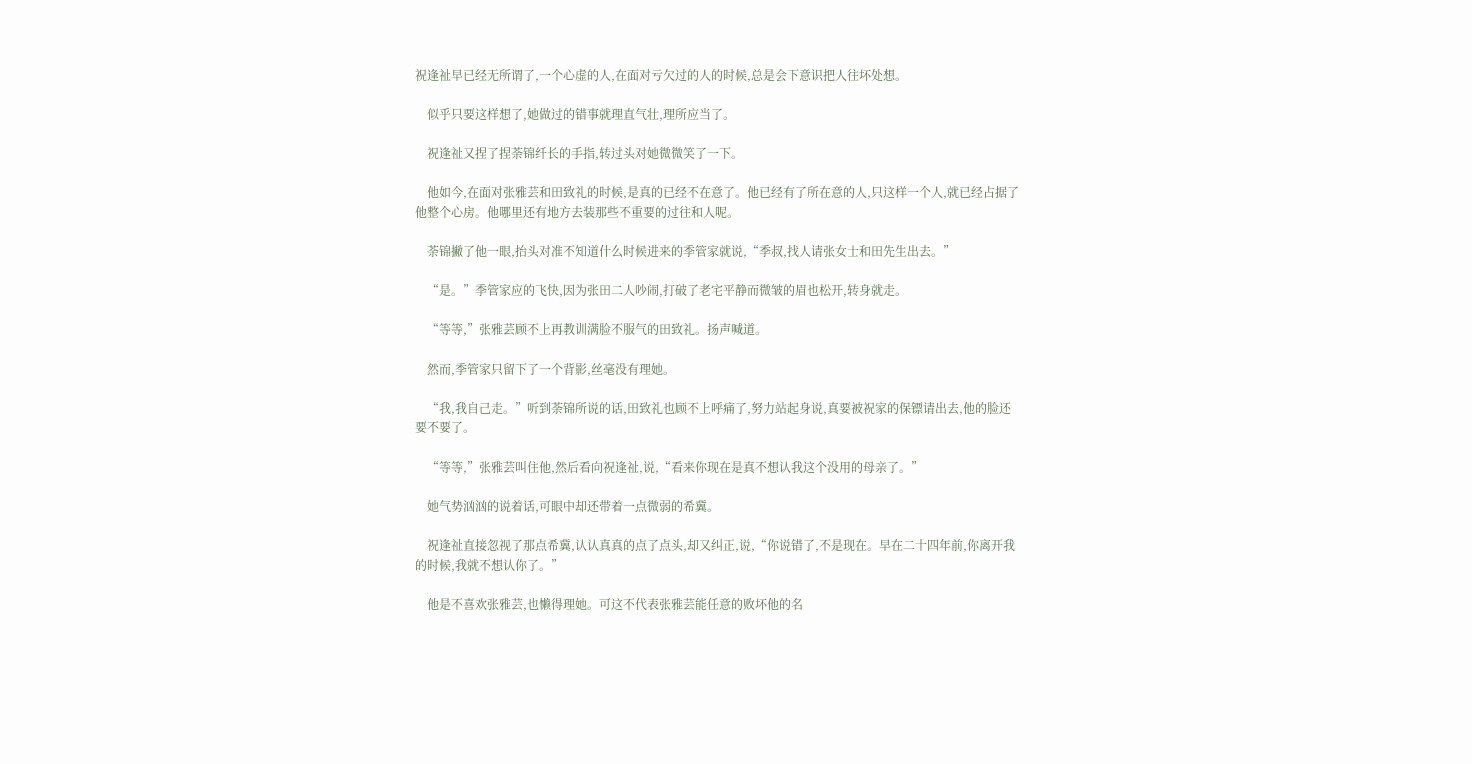祝逢祉早已经无所谓了,一个心虚的人,在面对亏欠过的人的时候,总是会下意识把人往坏处想。

    似乎只要这样想了,她做过的错事就理直气壮,理所应当了。

    祝逢祉又捏了捏荼锦纤长的手指,转过头对她微微笑了一下。

    他如今,在面对张雅芸和田致礼的时候,是真的已经不在意了。他已经有了所在意的人,只这样一个人,就已经占据了他整个心房。他哪里还有地方去装那些不重要的过往和人呢。

    荼锦撇了他一眼,抬头对准不知道什么时候进来的季管家就说,“季叔,找人请张女士和田先生出去。”

    “是。”季管家应的飞快,因为张田二人吵闹,打破了老宅平静而微皱的眉也松开,转身就走。

    “等等,”张雅芸顾不上再教训满脸不服气的田致礼。扬声喊道。

    然而,季管家只留下了一个背影,丝毫没有理她。

    “我,我自己走。”听到荼锦所说的话,田致礼也顾不上呼痛了,努力站起身说,真要被祝家的保镖请出去,他的脸还要不要了。

    “等等,”张雅芸叫住他,然后看向祝逢祉,说,“看来你现在是真不想认我这个没用的母亲了。”

    她气势汹汹的说着话,可眼中却还带着一点微弱的希冀。

    祝逢祉直接忽视了那点希冀,认认真真的点了点头,却又纠正,说,“你说错了,不是现在。早在二十四年前,你离开我的时候,我就不想认你了。”

    他是不喜欢张雅芸,也懒得理她。可这不代表张雅芸能任意的败坏他的名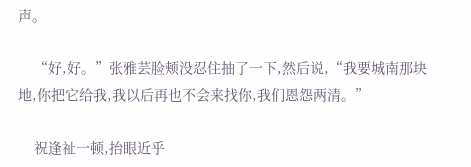声。

    “好,好。”张雅芸脸颊没忍住抽了一下,然后说,“我要城南那块地,你把它给我,我以后再也不会来找你,我们恩怨两清。”

    祝逢祉一顿,抬眼近乎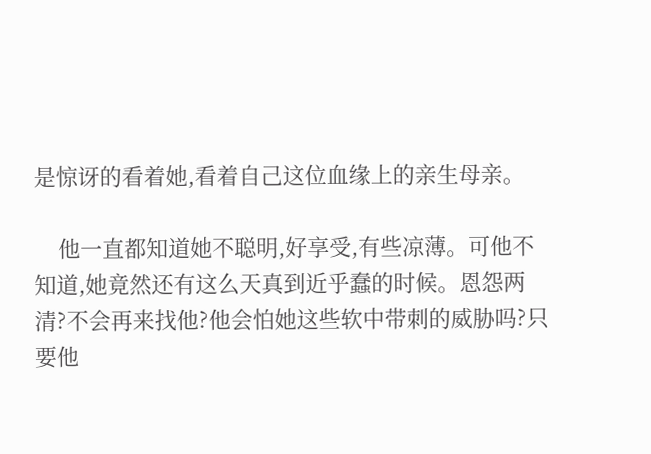是惊讶的看着她,看着自己这位血缘上的亲生母亲。

    他一直都知道她不聪明,好享受,有些凉薄。可他不知道,她竟然还有这么天真到近乎蠢的时候。恩怨两清?不会再来找他?他会怕她这些软中带刺的威胁吗?只要他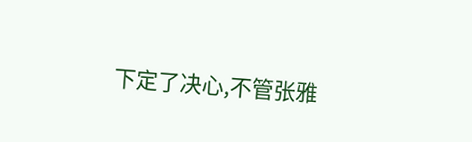下定了决心,不管张雅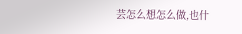芸怎么想怎么做,也什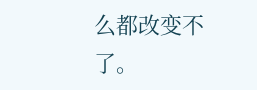么都改变不了。